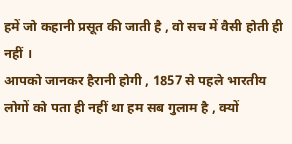हमें जो कहानी प्रसूत की जाती है , वो सच में वैसी होती ही नहीं ।
आपको जानकर हैरानी होगी , 1857 से पहले भारतीय लोगों को पता ही नहीं था हम सब गुलाम है , क्यों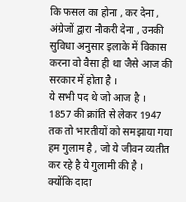कि फसल का होना , कर देना , अंग्रेजों द्वारा नौकरी देना , उनकी सुविधा अनुसार इलाके में विकास करना वो वैसा ही था जैसे आज की सरकार में होता है ।
ये सभी पद थे जो आज है ।
1857 की क्रांति से लेकर 1947 तक तो भारतीयों को समझाया गया हम गुलाम है , जो ये जीवन व्यतीत कर रहे है ये गुलामी की है ।
क्योंकि दादा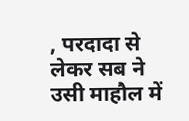, परदादा से लेकर सब ने उसी माहौल में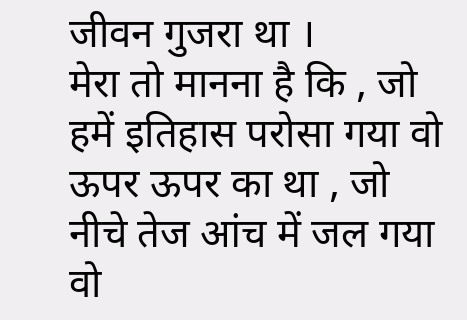जीवन गुजरा था ।
मेरा तो मानना है कि , जो हमें इतिहास परोसा गया वो ऊपर ऊपर का था , जो नीचे तेज आंच में जल गया वो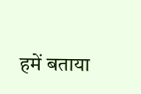हमें बताया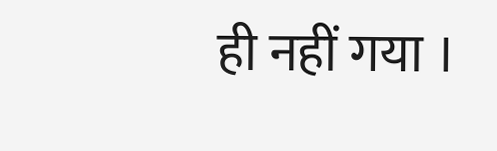ही नहीं गया ।